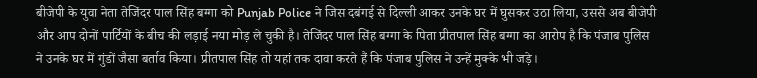बीजेपी के युवा नेता तेजिंदर पाल सिंह बग्गा को Punjab Police ने जिस दबंगई से दिल्ली आकर उनके घर में घुसकर उठा लिया, उससे अब बीजेपी और आप दोनों पार्टियों के बीच की लड़ाई नया मोड़ ले चुकी है। तेजिंदर पाल सिंह बग्गा के पिता प्रीतपाल सिंह बग्गा का आरोप है कि पंजाब पुलिस ने उनके घर में गुंडों जैसा बर्ताव किया। प्रीतपाल सिंह तो यहां तक दावा करते हैं कि पंजाब पुलिस ने उन्हें मुक्के भी जड़े।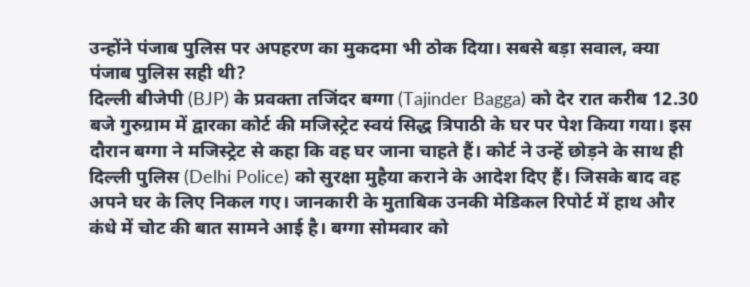उन्होंने पंजाब पुलिस पर अपहरण का मुकदमा भी ठोक दिया। सबसे बड़ा सवाल, क्या पंजाब पुलिस सही थी?
दिल्ली बीजेपी (BJP) के प्रवक्ता तजिंदर बग्गा (Tajinder Bagga) को देर रात करीब 12.30 बजे गुरुग्राम में द्वारका कोर्ट की मजिस्ट्रेट स्वयं सिद्ध त्रिपाठी के घर पर पेश किया गया। इस दौरान बग्गा ने मजिस्ट्रेट से कहा कि वह घर जाना चाहते हैं। कोर्ट ने उन्हें छोड़ने के साथ ही दिल्ली पुलिस (Delhi Police) को सुरक्षा मुहैया कराने के आदेश दिए हैं। जिसके बाद वह अपने घर के लिए निकल गए। जानकारी के मुताबिक उनकी मेडिकल रिपोर्ट में हाथ और कंधे में चोट की बात सामने आई है। बग्गा सोमवार को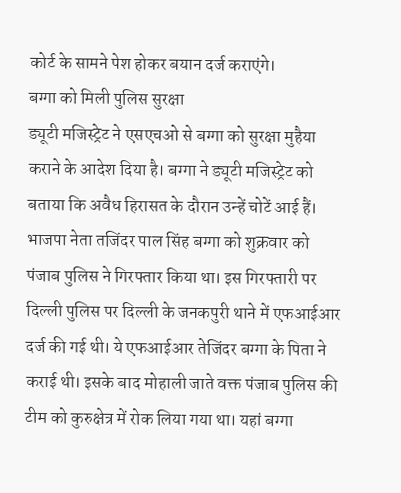कोर्ट के सामने पेश होकर बयान दर्ज कराएंगे।
बग्गा को मिली पुलिस सुरक्षा
ड्यूटी मजिस्ट्रेट ने एसएचओ से बग्गा को सुरक्षा मुहैया कराने के आदेश दिया है। बग्गा ने ड्यूटी मजिस्ट्रेट को बताया कि अवैध हिरासत के दौरान उन्हें चोटें आई हैं। भाजपा नेता तजिंदर पाल सिंह बग्गा को शुक्रवार को पंजाब पुलिस ने गिरफ्तार किया था। इस गिरफ्तारी पर दिल्ली पुलिस पर दिल्ली के जनकपुरी थाने में एफआईआर दर्ज की गई थी। ये एफआईआर तेजिंदर बग्गा के पिता ने कराई थी। इसके बाद मोहाली जाते वक्त पंजाब पुलिस की टीम को कुरुक्षेत्र में रोक लिया गया था। यहां बग्गा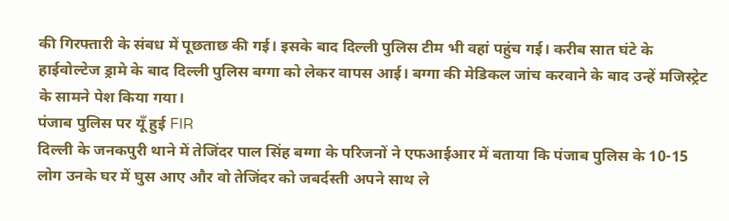की गिरफ्तारी के संबध में पूछताछ की गई। इसके बाद दिल्ली पुलिस टीम भी वहां पहुंच गई। करीब सात घंटे के हाईवोल्टेज ड्रामे के बाद दिल्ली पुलिस बग्गा को लेकर वापस आई। बग्गा की मेडिकल जांच करवाने के बाद उन्हें मजिस्ट्रेट के सामने पेश किया गया।
पंजाब पुलिस पर यूँ हुई FIR
दिल्ली के जनकपुरी थाने में तेजिंदर पाल सिंह बग्गा के परिजनों ने एफआईआर में बताया कि पंजाब पुलिस के 10-15 लोग उनके घर में घुस आए और वो तेजिंदर को जबर्दस्ती अपने साथ ले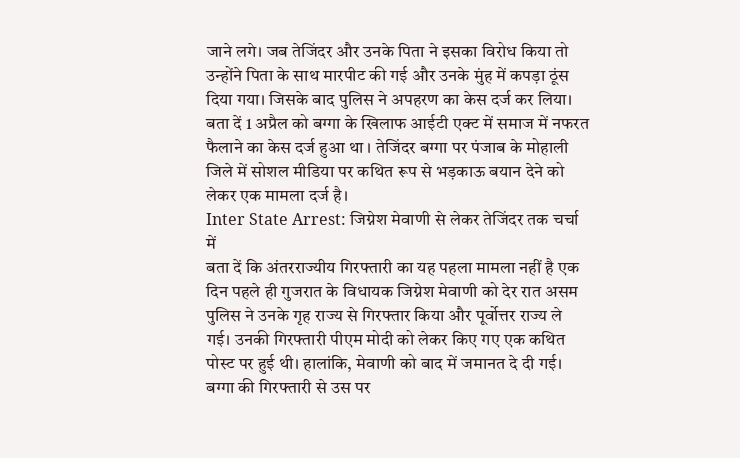जाने लगे। जब तेजिंदर और उनके पिता ने इसका विरोध किया तो उन्होंने पिता के साथ मारपीट की गई और उनके मुंह में कपड़ा ठूंस दिया गया। जिसके बाद पुलिस ने अपहरण का केस दर्ज कर लिया। बता दें 1 अप्रैल को बग्गा के खिलाफ आईटी एक्ट में समाज में नफरत फैलाने का केस दर्ज हुआ था । तेजिंदर बग्गा पर पंजाब के मोहाली जिले में सोशल मीडिया पर कथित रूप से भड़काऊ बयान देने को लेकर एक मामला दर्ज है।
Inter State Arrest: जिग्नेश मेवाणी से लेकर तेजिंदर तक चर्चा में
बता दें कि अंतरराज्यीय गिरफ्तारी का यह पहला मामला नहीं है एक दिन पहले ही गुजरात के विधायक जिग्नेश मेवाणी को देर रात असम पुलिस ने उनके गृह राज्य से गिरफ्तार किया और पूर्वोत्तर राज्य ले गई। उनकी गिरफ्तारी पीएम मोदी को लेकर किए गए एक कथित पोस्ट पर हुई थी। हालांकि, मेवाणी को बाद में जमानत दे दी गई।
बग्गा की गिरफ्तारी से उस पर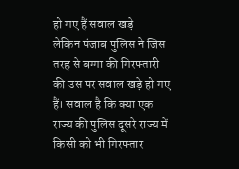हो गए हैं सवाल खड़े
लेकिन पंजाब पुलिस ने जिस तरह से बग्गा की गिरफ्तारी की उस पर सवाल खड़े हो गए हैं। सवाल है कि क्या एक राज्य की पुलिस दूसरे राज्य में किसी को भी गिरफ्तार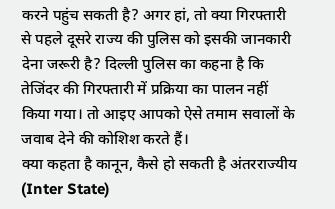करने पहुंच सकती है? अगर हां, तो क्या गिरफ्तारी से पहले दूसरे राज्य की पुलिस को इसकी जानकारी देना जरूरी है? दिल्ली पुलिस का कहना है कि तेजिंदर की गिरफ्तारी में प्रक्रिया का पालन नहीं किया गया। तो आइए आपको ऐसे तमाम सवालों के जवाब देने की कोशिश करते हैं।
क्या कहता है कानून, कैसे हो सकती है अंतरराज्यीय (Inter State)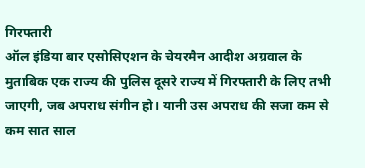गिरफ्तारी
ऑल इंडिया बार एसोसिएशन के चेयरमैन आदीश अग्रवाल के मुताबिक एक राज्य की पुलिस दूसरे राज्य में गिरफ्तारी के लिए तभी जाएगी, जब अपराध संगीन हो। यानी उस अपराध की सजा कम से कम सात साल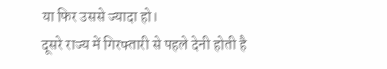या फिर उससे ज्यादा हो।
दूसरे राज्य में गिरफ्तारी से पहले देनी होती है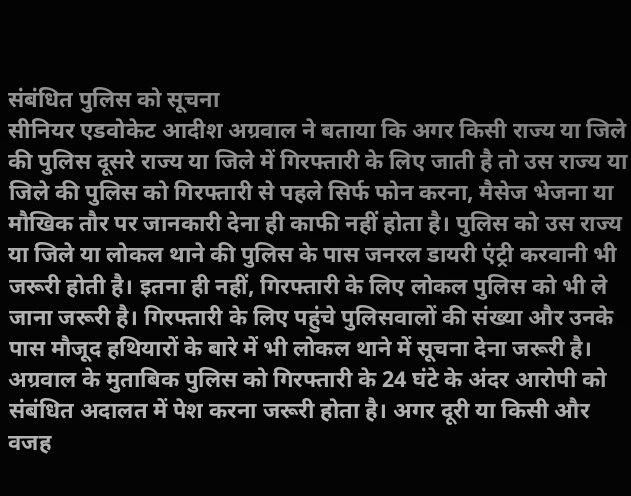संबंधित पुलिस को सूचना
सीनियर एडवोकेट आदीश अग्रवाल ने बताया कि अगर किसी राज्य या जिले की पुलिस दूसरे राज्य या जिले में गिरफ्तारी के लिए जाती है तो उस राज्य या जिले की पुलिस को गिरफ्तारी से पहले सिर्फ फोन करना, मैसेज भेजना या मौखिक तौर पर जानकारी देना ही काफी नहीं होता है। पुलिस को उस राज्य या जिले या लोकल थाने की पुलिस के पास जनरल डायरी एंट्री करवानी भी जरूरी होती है। इतना ही नहीं, गिरफ्तारी के लिए लोकल पुलिस को भी ले जाना जरूरी है। गिरफ्तारी के लिए पहुंचे पुलिसवालों की संख्या और उनके पास मौजूद हथियारों के बारे में भी लोकल थाने में सूचना देना जरूरी है। अग्रवाल के मुताबिक पुलिस को गिरफ्तारी के 24 घंटे के अंदर आरोपी को संबंधित अदालत में पेश करना जरूरी होता है। अगर दूरी या किसी और वजह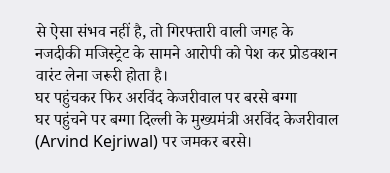से ऐसा संभव नहीं है, तो गिरफ्तारी वाली जगह के नजदीकी मजिस्ट्रेट के सामने आरोपी को पेश कर प्रोडक्शन वारंट लेना जरूरी होता है।
घर पहुंचकर फिर अरविंद केजरीवाल पर बरसे बग्गा
घर पहुंचने पर बग्गा दिल्ली के मुख्यमंत्री अरविंद केजरीवाल (Arvind Kejriwal) पर जमकर बरसे।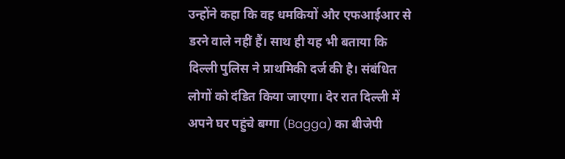उन्होंने कहा कि वह धमकियों और एफआईआर से डरने वाले नहीं हैं। साथ ही यह भी बताया कि दिल्ली पुलिस ने प्राथमिकी दर्ज की है। संबंधित लोगों को दंडित किया जाएगा। देर रात दिल्ली में अपने घर पहुंचे बग्गा (Bagga) का बीजेपी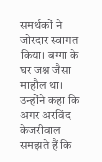समर्थकों ने जोरदार स्वागत किया। बग्गा के घर जश्न जैसा माहौल था। उन्होंने कहा कि अगर अरविंद केजरीवाल समझते हैं कि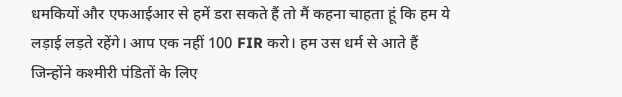धमकियों और एफआईआर से हमें डरा सकते हैं तो मैं कहना चाहता हूं कि हम ये लड़ाई लड़ते रहेंगे। आप एक नहीं 100 FIR करो। हम उस धर्म से आते हैं जिन्होंने कश्मीरी पंडितों के लिए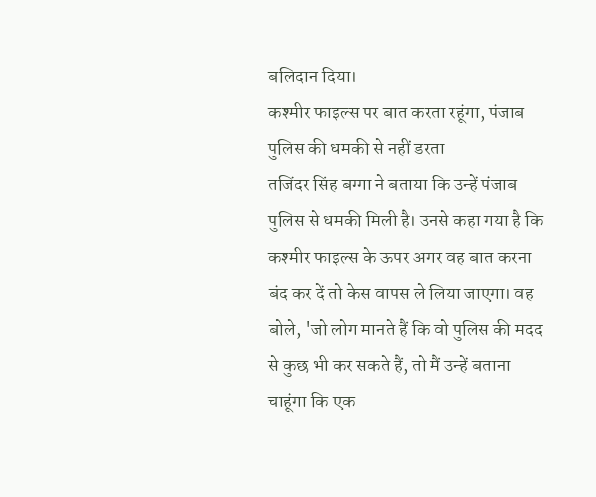बलिदान दिया।
कश्मीर फाइल्स पर बात करता रहूंगा, पंजाब पुलिस की धमकी से नहीं डरता
तजिंदर सिंह बग्गा ने बताया कि उन्हें पंजाब पुलिस से धमकी मिली है। उनसे कहा गया है कि कश्मीर फाइल्स के ऊपर अगर वह बात करना बंद कर दें तो केस वापस ले लिया जाएगा। वह बोले, 'जो लोग मानते हैं कि वो पुलिस की मदद से कुछ भी कर सकते हैं, तो मैं उन्हें बताना चाहूंगा कि एक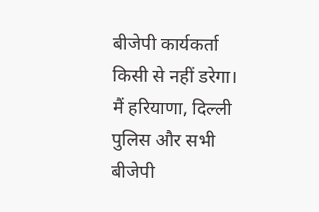बीजेपी कार्यकर्ता किसी से नहीं डरेगा। मैं हरियाणा, दिल्ली पुलिस और सभी बीजेपी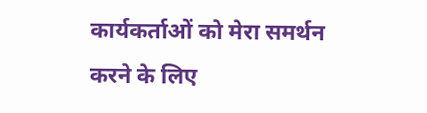कार्यकर्ताओं को मेरा समर्थन करने के लिए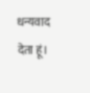धन्यवाद देता हूं।